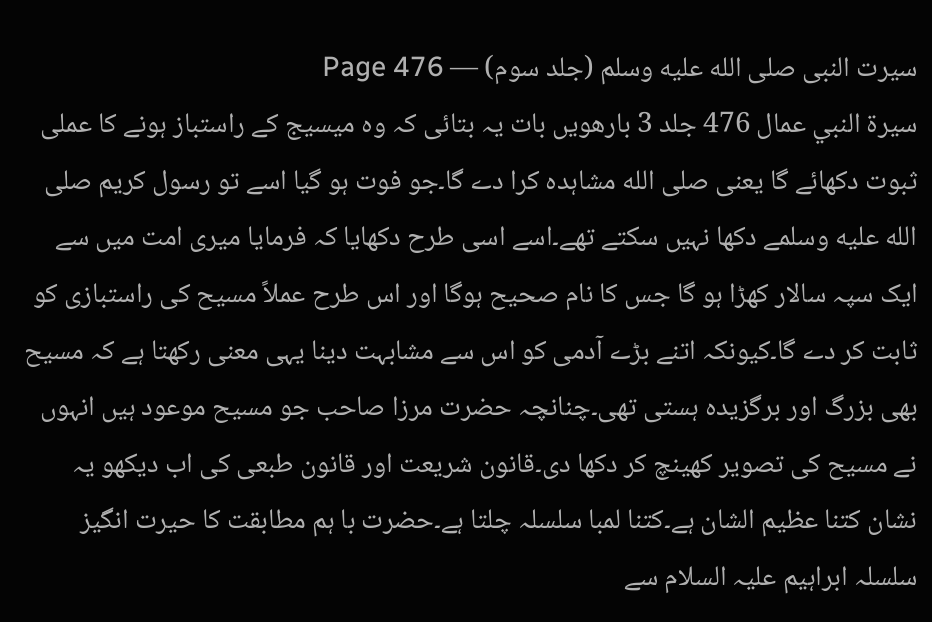سیرت النبی صلى الله عليه وسلم (جلد سوم) — Page 476
سيرة النبي عمال 476 جلد 3 بارھویں بات یہ بتائی کہ وہ میسیج کے راستباز ہونے کا عملی ثبوت دکھائے گا یعنی صلى الله مشاہدہ کرا دے گا۔جو فوت ہو گیا اسے تو رسول کریم صلى الله عليه وسلمے دکھا نہیں سکتے تھے۔اسے اسی طرح دکھایا کہ فرمایا میری امت میں سے ایک سپہ سالار کھڑا ہو گا جس کا نام صحیح ہوگا اور اس طرح عملاً مسیح کی راستبازی کو ثابت کر دے گا۔کیونکہ اتنے بڑے آدمی کو اس سے مشابہت دینا یہی معنی رکھتا ہے کہ مسیح بھی بزرگ اور برگزیدہ ہستی تھی۔چنانچہ حضرت مرزا صاحب جو مسیح موعود ہیں انہوں نے مسیح کی تصویر کھینچ کر دکھا دی۔قانون شریعت اور قانون طبعی کی اب دیکھو یہ نشان کتنا عظیم الشان ہے۔کتنا لمبا سلسلہ چلتا ہے۔حضرت با ہم مطابقت کا حیرت انگیز سلسلہ ابراہیم علیہ السلام سے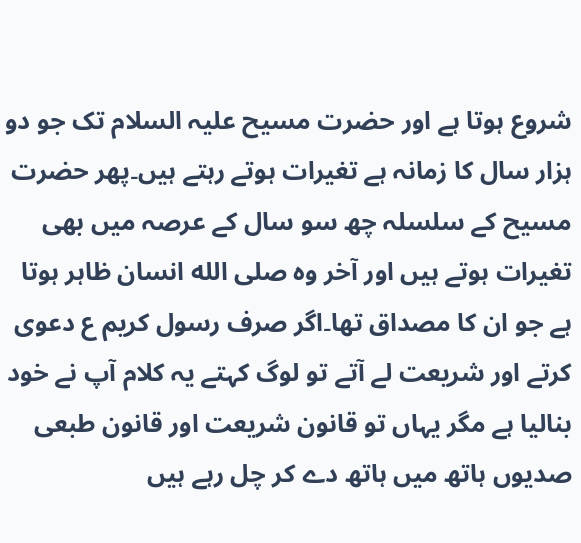شروع ہوتا ہے اور حضرت مسیح علیہ السلام تک جو دو ہزار سال کا زمانہ ہے تغیرات ہوتے رہتے ہیں۔پھر حضرت مسیح کے سلسلہ چھ سو سال کے عرصہ میں بھی تغیرات ہوتے ہیں اور آخر وہ صلى الله انسان ظاہر ہوتا ہے جو ان کا مصداق تھا۔اگر صرف رسول کریم ع دعوی کرتے اور شریعت لے آتے تو لوگ کہتے یہ کلام آپ نے خود بنالیا ہے مگر یہاں تو قانون شریعت اور قانون طبعی صدیوں ہاتھ میں ہاتھ دے کر چل رہے ہیں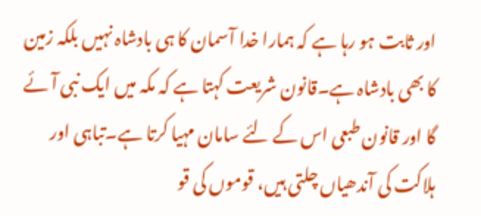اور ثابت ہو رہا ہے کہ ہمارا خدا آسمان کا ہی بادشاہ نہیں بلکہ زمین کا بھی بادشاہ ہے۔قانون شریعت کہتا ہے کہ مکہ میں ایک نبی آئے گا اور قانون طبعی اس کے لئے سامان مہیا کرتا ہے۔تباہی اور ہلاکت کی آندھیاں چلتی ہیں، قوموں کی قو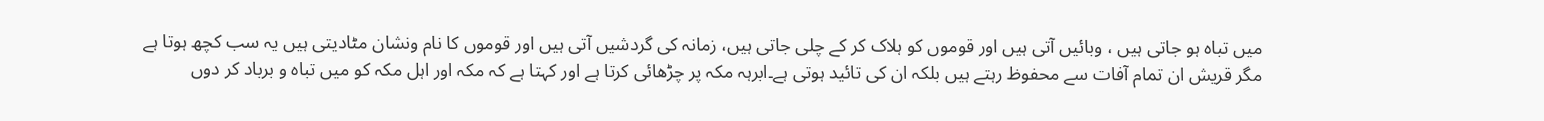میں تباہ ہو جاتی ہیں ، وبائیں آتی ہیں اور قوموں کو ہلاک کر کے چلی جاتی ہیں، زمانہ کی گردشیں آتی ہیں اور قوموں کا نام ونشان مٹادیتی ہیں یہ سب کچھ ہوتا ہے مگر قریش ان تمام آفات سے محفوظ رہتے ہیں بلکہ ان کی تائید ہوتی ہے۔ابرہہ مکہ پر چڑھائی کرتا ہے اور کہتا ہے کہ مکہ اور اہل مکہ کو میں تباہ و برباد کر دوں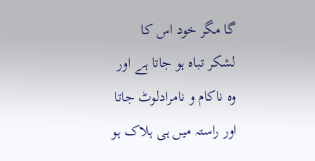گا مگر خود اس کا لشکر تباہ ہو جاتا ہے اور وہ ناکام و نامرادلوٹ جاتا اور راستہ میں ہی ہلاک ہو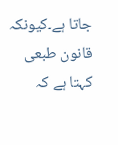جاتا ہے۔کیونکہ قانون طبعی کہتا ہے کہ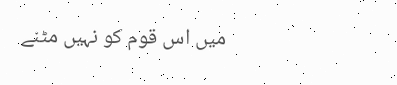میں اس قوم کو نہیں مٹنے